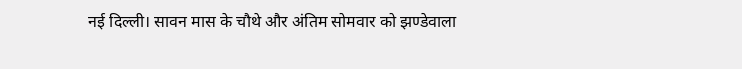नई दिल्ली। सावन मास के चौथे और अंतिम सोमवार को झण्डेवाला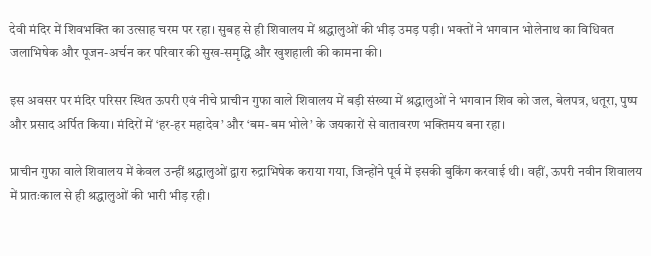देवी मंदिर में शिवभक्ति का उत्साह चरम पर रहा। सुबह से ही शिवालय में श्रद्धालुओं की भीड़ उमड़ पड़ी। भक्तों ने भगवान भोलेनाथ का विधिवत जलाभिषेक और पूजन-अर्चन कर परिवार की सुख-समृद्धि और खुशहाली की कामना की।

इस अवसर पर मंदिर परिसर स्थित ऊपरी एवं नीचे प्राचीन गुफा वाले शिवालय में बड़ी संख्या में श्रद्धालुओं ने भगवान शिव को जल, बेलपत्र, धतूरा, पुष्प और प्रसाद अर्पित किया। मंदिरों में ‘हर-हर महादेव’ और ‘बम-बम भोले’ के जयकारों से वातावरण भक्तिमय बना रहा।

प्राचीन गुफा वाले शिवालय में केवल उन्हीं श्रद्धालुओं द्वारा रुद्राभिषेक कराया गया, जिन्होंने पूर्व में इसकी बुकिंग करवाई थी। वहीं, ऊपरी नवीन शिवालय में प्रातःकाल से ही श्रद्धालुओं की भारी भीड़ रही।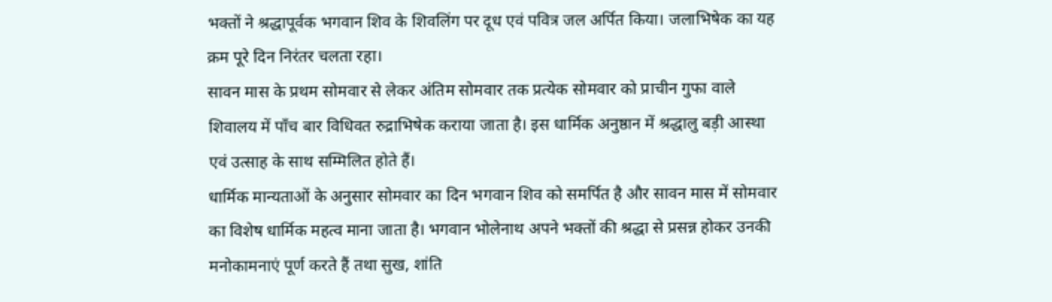भक्तों ने श्रद्धापूर्वक भगवान शिव के शिवलिंग पर दूध एवं पवित्र जल अर्पित किया। जलाभिषेक का यह क्रम पूरे दिन निरंतर चलता रहा।
सावन मास के प्रथम सोमवार से लेकर अंतिम सोमवार तक प्रत्येक सोमवार को प्राचीन गुफा वाले शिवालय में पाँच बार विधिवत रुद्राभिषेक कराया जाता है। इस धार्मिक अनुष्ठान में श्रद्धालु बड़ी आस्था एवं उत्साह के साथ सम्मिलित होते हैं।
धार्मिक मान्यताओं के अनुसार सोमवार का दिन भगवान शिव को समर्पित है और सावन मास में सोमवार का विशेष धार्मिक महत्व माना जाता है। भगवान भोलेनाथ अपने भक्तों की श्रद्धा से प्रसन्न होकर उनकी मनोकामनाएं पूर्ण करते हैं तथा सुख, शांति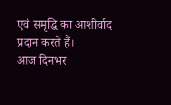एवं समृद्धि का आशीर्वाद प्रदान करते हैं।
आज दिनभर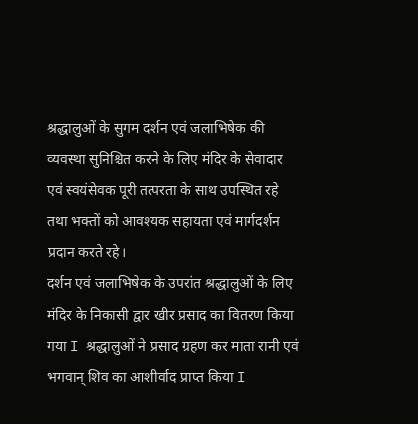श्रद्धालुओं के सुगम दर्शन एवं जलाभिषेक की व्यवस्था सुनिश्चित करने के लिए मंदिर के सेवादार एवं स्वयंसेवक पूरी तत्परता के साथ उपस्थित रहे तथा भक्तों को आवश्यक सहायता एवं मार्गदर्शन प्रदान करते रहे।
दर्शन एवं जलाभिषेक के उपरांत श्रद्धालुओं के लिए मंदिर के निकासी द्वार खीर प्रसाद का वितरण किया गया I श्रद्धालुओं ने प्रसाद ग्रहण कर माता रानी एवं भगवान् शिव का आशीर्वाद प्राप्त किया I